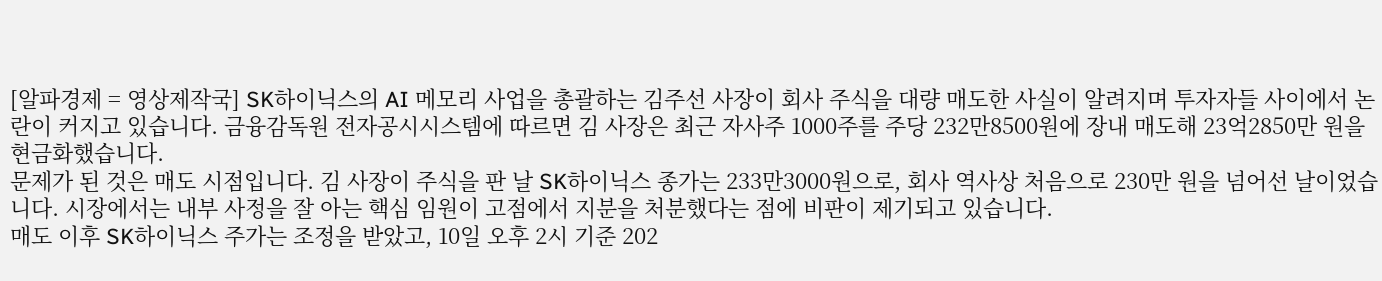[알파경제 = 영상제작국] SK하이닉스의 AI 메모리 사업을 총괄하는 김주선 사장이 회사 주식을 대량 매도한 사실이 알려지며 투자자들 사이에서 논란이 커지고 있습니다. 금융감독원 전자공시시스템에 따르면 김 사장은 최근 자사주 1000주를 주당 232만8500원에 장내 매도해 23억2850만 원을 현금화했습니다.
문제가 된 것은 매도 시점입니다. 김 사장이 주식을 판 날 SK하이닉스 종가는 233만3000원으로, 회사 역사상 처음으로 230만 원을 넘어선 날이었습니다. 시장에서는 내부 사정을 잘 아는 핵심 임원이 고점에서 지분을 처분했다는 점에 비판이 제기되고 있습니다.
매도 이후 SK하이닉스 주가는 조정을 받았고, 10일 오후 2시 기준 202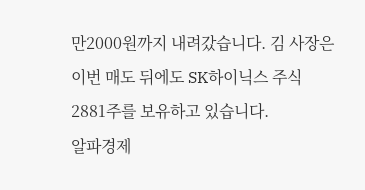만2000원까지 내려갔습니다. 김 사장은 이번 매도 뒤에도 SK하이닉스 주식 2881주를 보유하고 있습니다.
알파경제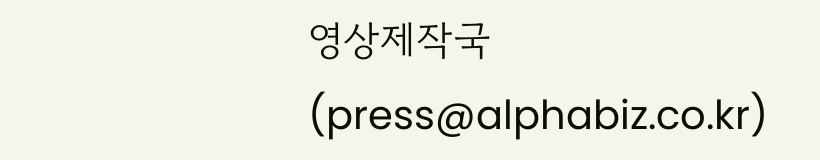영상제작국 (press@alphabiz.co.kr)